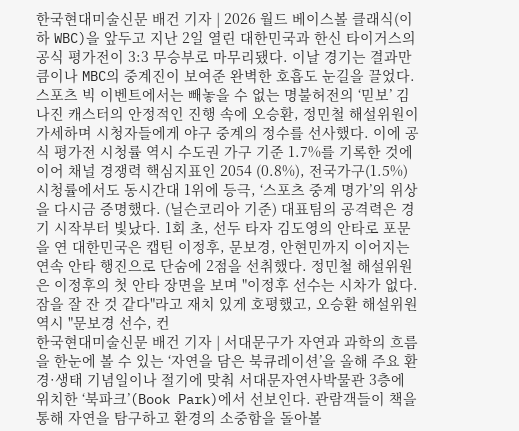한국현대미술신문 배건 기자 | 2026 월드 베이스볼 클래식(이하 WBC)을 앞두고 지난 2일 열린 대한민국과 한신 타이거스의 공식 평가전이 3:3 무승부로 마무리됐다. 이날 경기는 결과만큼이나 MBC의 중계진이 보여준 완벽한 호흡도 눈길을 끌었다. 스포츠 빅 이벤트에서는 빼놓을 수 없는 명불허전의 ‘믿보’ 김나진 캐스터의 안정적인 진행 속에 오승환, 정민철 해설위원이 가세하며 시청자들에게 야구 중계의 정수를 선사했다. 이에 공식 평가전 시청률 역시 수도권 가구 기준 1.7%를 기록한 것에 이어 채널 경쟁력 핵심지표인 2054 (0.8%), 전국가구(1.5%)시청률에서도 동시간대 1위에 등극, ‘스포츠 중계 명가’의 위상을 다시금 증명했다. (닐슨코리아 기준) 대표팀의 공격력은 경기 시작부터 빛났다. 1회 초, 선두 타자 김도영의 안타로 포문을 연 대한민국은 캡틴 이정후, 문보경, 안현민까지 이어지는 연속 안타 행진으로 단숨에 2점을 선취했다. 정민철 해설위원은 이정후의 첫 안타 장면을 보며 "이정후 선수는 시차가 없다. 잠을 잘 잔 것 같다"라고 재치 있게 호평했고, 오승환 해설위원 역시 "문보경 선수, 컨
한국현대미술신문 배건 기자 | 서대문구가 자연과 과학의 흐름을 한눈에 볼 수 있는 ‘자연을 담은 북큐레이션’을 올해 주요 환경·생태 기념일이나 절기에 맞춰 서대문자연사박물관 3층에 위치한 ‘북파크’(Book Park)에서 선보인다. 관람객들이 책을 통해 자연을 탐구하고 환경의 소중함을 돌아볼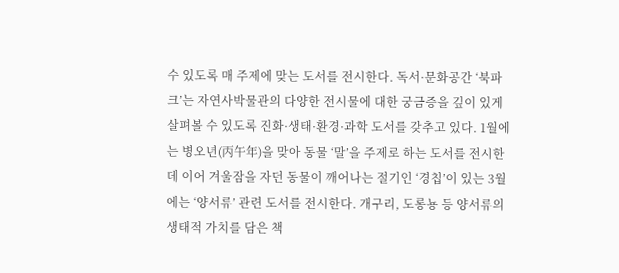수 있도록 매 주제에 맞는 도서를 전시한다. 독서·문화공간 ‘북파크’는 자연사박물관의 다양한 전시물에 대한 궁금증을 깊이 있게 살펴볼 수 있도록 진화·생태·환경·과학 도서를 갖추고 있다. 1월에는 병오년(丙午年)을 맞아 동물 ‘말’을 주제로 하는 도서를 전시한 데 이어 겨울잠을 자던 동물이 깨어나는 절기인 ‘경칩’이 있는 3월에는 ‘양서류’ 관련 도서를 전시한다. 개구리, 도롱뇽 등 양서류의 생태적 가치를 담은 책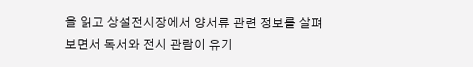을 읽고 상설전시장에서 양서류 관련 정보를 살펴보면서 독서와 전시 관람이 유기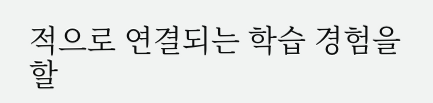적으로 연결되는 학습 경험을 할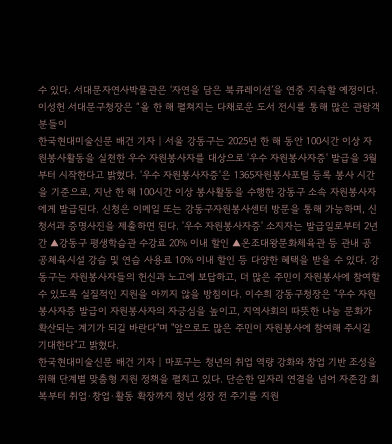수 있다. 서대문자연사박물관은 ‘자연을 담은 북큐레이션’을 연중 지속할 예정이다. 이성헌 서대문구청장은 “올 한 해 펼쳐지는 다채로운 도서 전시를 통해 많은 관람객분들이
한국현대미술신문 배건 기자 | 서울 강동구는 2025년 한 해 동안 100시간 이상 자원봉사활동을 실천한 우수 자원봉사자를 대상으로 '우수 자원봉사자증' 발급을 3월부터 시작한다고 밝혔다. '우수 자원봉사자증'은 1365자원봉사포털 등록 봉사 시간을 기준으로, 지난 한 해 100시간 이상 봉사활동을 수행한 강동구 소속 자원봉사자에게 발급된다. 신청은 이메일 또는 강동구자원봉사센터 방문을 통해 가능하며, 신청서과 증명사진을 제출하면 된다. '우수 자원봉사자증' 소지자는 발급일로부터 2년간 ▲강동구 평생학습관 수강료 20% 이내 할인 ▲온조대왕문화체육관 등 관내 공공체육시설 강습 및 연습 사용료 10% 이내 할인 등 다양한 혜택을 받을 수 있다. 강동구는 자원봉사자들의 헌신과 노고에 보답하고, 더 많은 주민이 자원봉사에 참여할 수 있도록 실질적인 지원을 아끼지 않을 방침이다. 이수희 강동구청장은 "우수 자원봉사자증 발급이 자원봉사자의 자긍심을 높이고, 지역사회의 따뜻한 나눔 문화가 확산되는 계기가 되길 바란다"며 "앞으로도 많은 주민이 자원봉사에 참여해 주시길 기대한다"고 밝혔다.
한국현대미술신문 배건 기자 | 마포구는 청년의 취업 역량 강화와 창업 기반 조성을 위해 단계별 맞춤형 지원 정책을 펼치고 있다. 단순한 일자리 연결을 넘어 자존감 회복부터 취업·창업·활동 확장까지 청년 성장 전 주기를 지원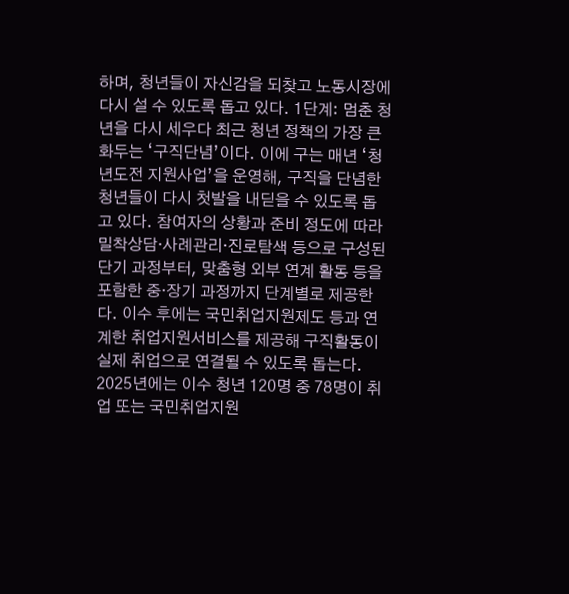하며, 청년들이 자신감을 되찾고 노동시장에 다시 설 수 있도록 돕고 있다. 1단계: 멈춘 청년을 다시 세우다 최근 청년 정책의 가장 큰 화두는 ‘구직단념’이다. 이에 구는 매년 ‘청년도전 지원사업’을 운영해, 구직을 단념한 청년들이 다시 첫발을 내딛을 수 있도록 돕고 있다. 참여자의 상황과 준비 정도에 따라 밀착상담·사례관리·진로탐색 등으로 구성된 단기 과정부터, 맞춤형 외부 연계 활동 등을 포함한 중·장기 과정까지 단계별로 제공한다. 이수 후에는 국민취업지원제도 등과 연계한 취업지원서비스를 제공해 구직활동이 실제 취업으로 연결될 수 있도록 돕는다. 2025년에는 이수 청년 120명 중 78명이 취업 또는 국민취업지원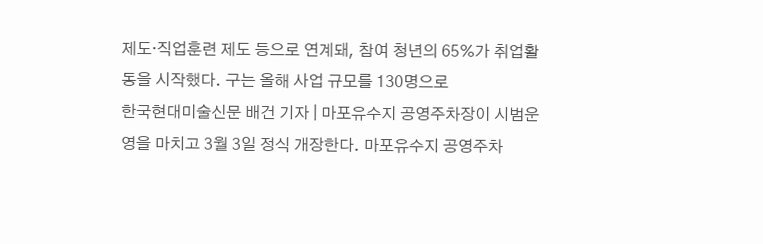제도·직업훈련 제도 등으로 연계돼, 참여 청년의 65%가 취업활동을 시작했다. 구는 올해 사업 규모를 130명으로
한국현대미술신문 배건 기자 | 마포유수지 공영주차장이 시범운영을 마치고 3월 3일 정식 개장한다. 마포유수지 공영주차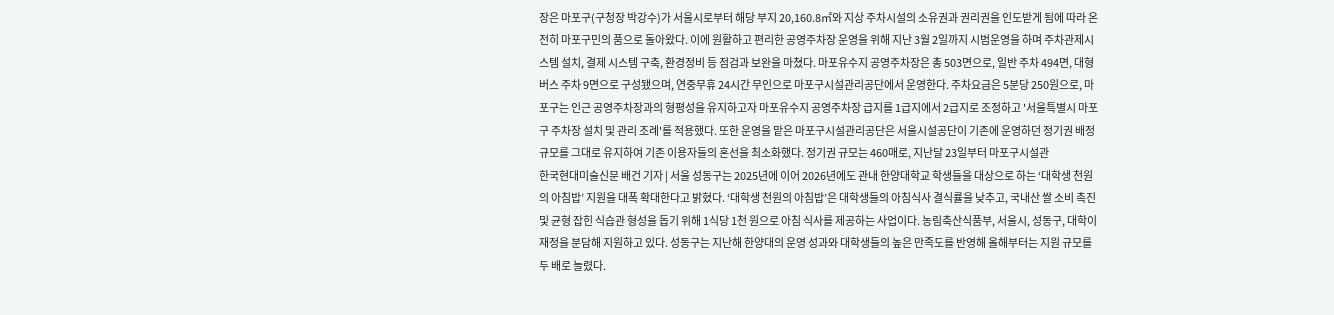장은 마포구(구청장 박강수)가 서울시로부터 해당 부지 20,160.8㎡와 지상 주차시설의 소유권과 권리권을 인도받게 됨에 따라 온전히 마포구민의 품으로 돌아왔다. 이에 원활하고 편리한 공영주차장 운영을 위해 지난 3월 2일까지 시범운영을 하며 주차관제시스템 설치, 결제 시스템 구축, 환경정비 등 점검과 보완을 마쳤다. 마포유수지 공영주차장은 총 503면으로, 일반 주차 494면, 대형버스 주차 9면으로 구성됐으며, 연중무휴 24시간 무인으로 마포구시설관리공단에서 운영한다. 주차요금은 5분당 250원으로, 마포구는 인근 공영주차장과의 형평성을 유지하고자 마포유수지 공영주차장 급지를 1급지에서 2급지로 조정하고 '서울특별시 마포구 주차장 설치 및 관리 조례'를 적용했다. 또한 운영을 맡은 마포구시설관리공단은 서울시설공단이 기존에 운영하던 정기권 배정 규모를 그대로 유지하여 기존 이용자들의 혼선을 최소화했다. 정기권 규모는 460매로, 지난달 23일부터 마포구시설관
한국현대미술신문 배건 기자 | 서울 성동구는 2025년에 이어 2026년에도 관내 한양대학교 학생들을 대상으로 하는 ‘대학생 천원의 아침밥’ 지원을 대폭 확대한다고 밝혔다. ‘대학생 천원의 아침밥’은 대학생들의 아침식사 결식률을 낮추고, 국내산 쌀 소비 촉진 및 균형 잡힌 식습관 형성을 돕기 위해 1식당 1천 원으로 아침 식사를 제공하는 사업이다. 농림축산식품부, 서울시, 성동구, 대학이 재정을 분담해 지원하고 있다. 성동구는 지난해 한양대의 운영 성과와 대학생들의 높은 만족도를 반영해 올해부터는 지원 규모를 두 배로 늘렸다.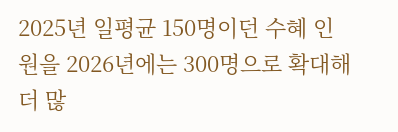2025년 일평균 150명이던 수혜 인원을 2026년에는 300명으로 확대해 더 많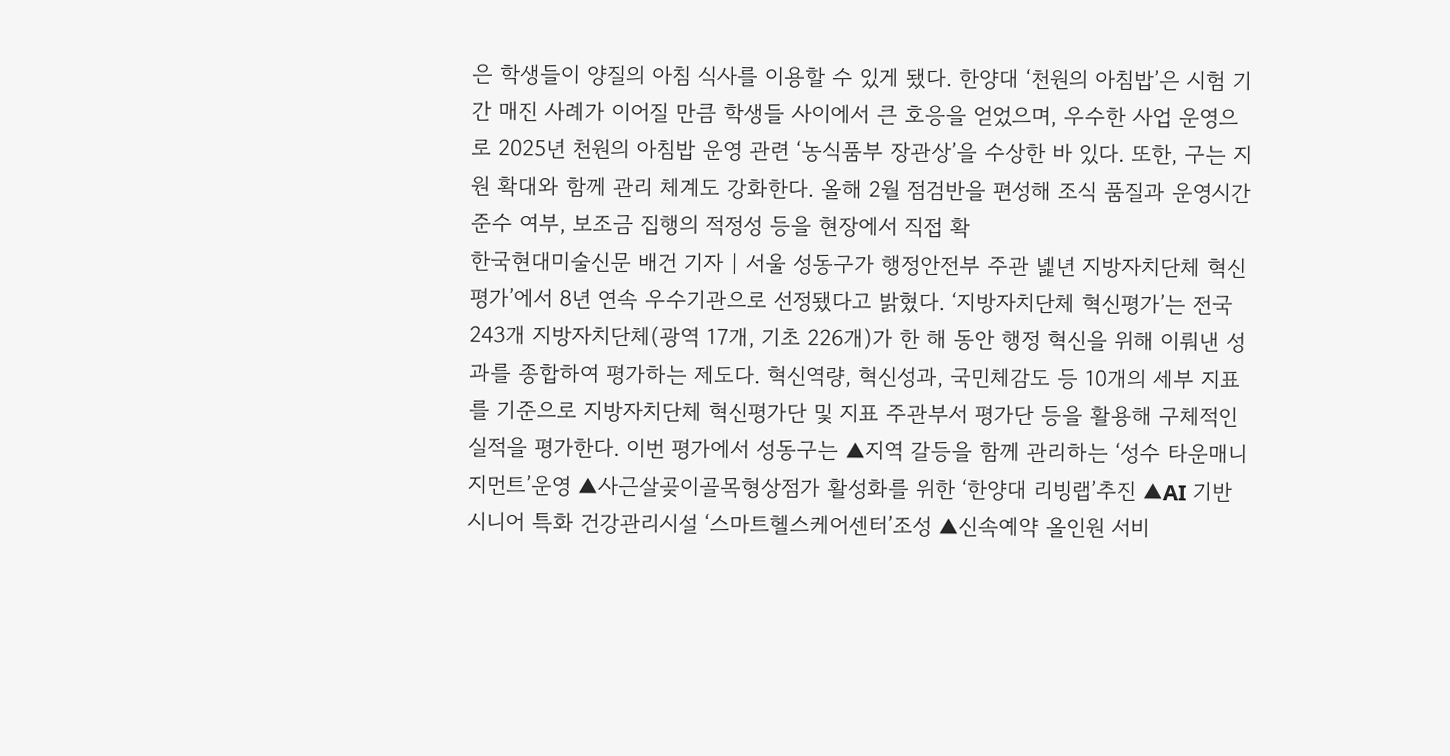은 학생들이 양질의 아침 식사를 이용할 수 있게 됐다. 한양대 ‘천원의 아침밥’은 시험 기간 매진 사례가 이어질 만큼 학생들 사이에서 큰 호응을 얻었으며, 우수한 사업 운영으로 2025년 천원의 아침밥 운영 관련 ‘농식품부 장관상’을 수상한 바 있다. 또한, 구는 지원 확대와 함께 관리 체계도 강화한다. 올해 2월 점검반을 편성해 조식 품질과 운영시간 준수 여부, 보조금 집행의 적정성 등을 현장에서 직접 확
한국현대미술신문 배건 기자 | 서울 성동구가 행정안전부 주관 녩년 지방자치단체 혁신평가’에서 8년 연속 우수기관으로 선정됐다고 밝혔다. ‘지방자치단체 혁신평가’는 전국 243개 지방자치단체(광역 17개, 기초 226개)가 한 해 동안 행정 혁신을 위해 이뤄낸 성과를 종합하여 평가하는 제도다. 혁신역량, 혁신성과, 국민체감도 등 10개의 세부 지표를 기준으로 지방자치단체 혁신평가단 및 지표 주관부서 평가단 등을 활용해 구체적인 실적을 평가한다. 이번 평가에서 성동구는 ▲지역 갈등을 함께 관리하는 ‘성수 타운매니지먼트’운영 ▲사근살곶이골목형상점가 활성화를 위한 ‘한양대 리빙랩’추진 ▲AI 기반 시니어 특화 건강관리시설 ‘스마트헬스케어센터’조성 ▲신속예약 올인원 서비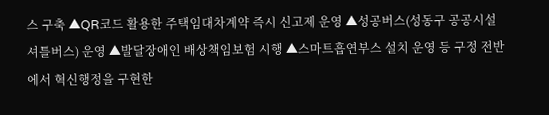스 구축 ▲QR코드 활용한 주택임대차계약 즉시 신고제 운영 ▲성공버스(성동구 공공시설 셔틀버스) 운영 ▲발달장애인 배상책임보험 시행 ▲스마트흡연부스 설치 운영 등 구정 전반에서 혁신행정을 구현한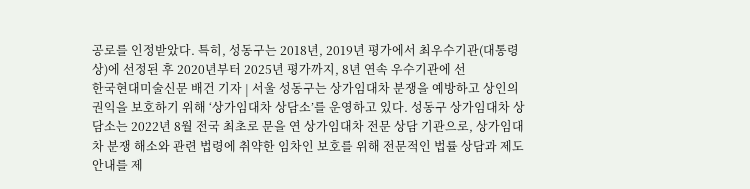공로를 인정받았다. 특히, 성동구는 2018년, 2019년 평가에서 최우수기관(대통령상)에 선정된 후 2020년부터 2025년 평가까지, 8년 연속 우수기관에 선
한국현대미술신문 배건 기자 | 서울 성동구는 상가임대차 분쟁을 예방하고 상인의 권익을 보호하기 위해 ‘상가임대차 상담소’를 운영하고 있다. 성동구 상가임대차 상담소는 2022년 8월 전국 최초로 문을 연 상가임대차 전문 상담 기관으로, 상가임대차 분쟁 해소와 관련 법령에 취약한 임차인 보호를 위해 전문적인 법률 상담과 제도 안내를 제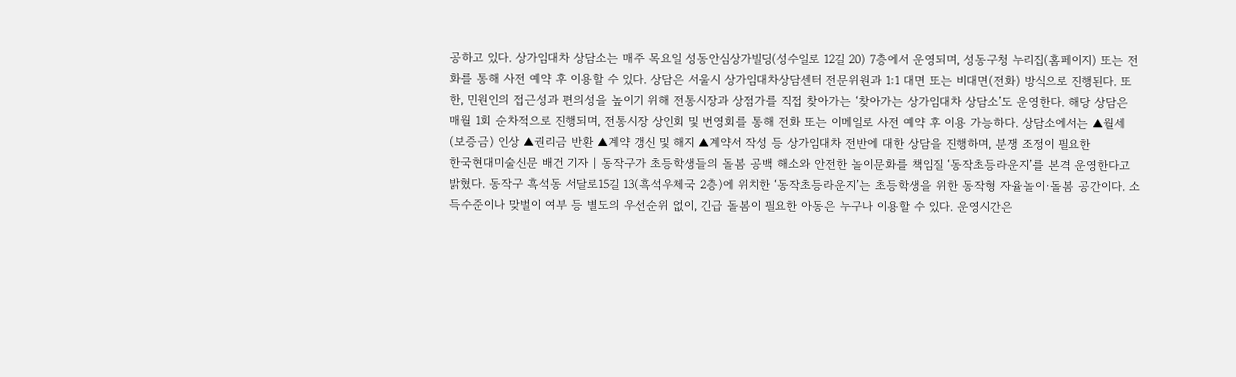공하고 있다. 상가임대차 상담소는 매주 목요일 성동안심상가빌딩(성수일로 12길 20) 7층에서 운영되며, 성동구청 누리집(홈페이지) 또는 전화를 통해 사전 예약 후 이용할 수 있다. 상담은 서울시 상가임대차상담센터 전문위원과 1:1 대면 또는 비대면(전화) 방식으로 진행된다. 또한, 민원인의 접근성과 편의성을 높이기 위해 전통시장과 상점가를 직접 찾아가는 ‘찾아가는 상가임대차 상담소’도 운영한다. 해당 상담은 매월 1회 순차적으로 진행되며, 전통시장 상인회 및 번영회를 통해 전화 또는 이메일로 사전 예약 후 이용 가능하다. 상담소에서는 ▲월세(보증금) 인상 ▲권리금 반환 ▲계약 갱신 및 해지 ▲계약서 작성 등 상가임대차 전반에 대한 상담을 진행하며, 분쟁 조정이 필요한
한국현대미술신문 배건 기자 | 동작구가 초등학생들의 돌봄 공백 해소와 안전한 놀이문화를 책임질 ‘동작초등라운지’를 본격 운영한다고 밝혔다. 동작구 흑석동 서달로15길 13(흑석우체국 2층)에 위치한 ‘동작초등라운지’는 초등학생을 위한 동작형 자율놀이·돌봄 공간이다. 소득수준이나 맞벌이 여부 등 별도의 우선순위 없이, 긴급 돌봄이 필요한 아동은 누구나 이용할 수 있다. 운영시간은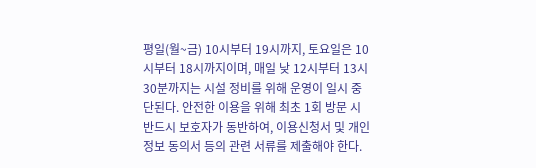평일(월~금) 10시부터 19시까지, 토요일은 10시부터 18시까지이며, 매일 낮 12시부터 13시 30분까지는 시설 정비를 위해 운영이 일시 중단된다. 안전한 이용을 위해 최초 1회 방문 시 반드시 보호자가 동반하여, 이용신청서 및 개인정보 동의서 등의 관련 서류를 제출해야 한다.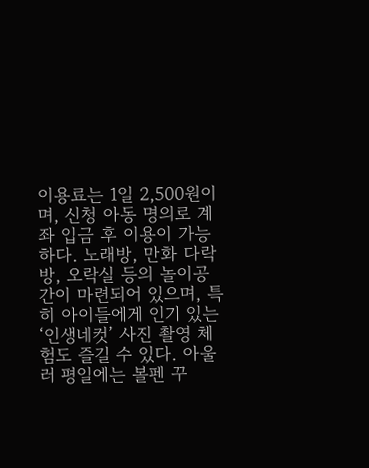이용료는 1일 2,500원이며, 신청 아동 명의로 계좌 입금 후 이용이 가능하다. 노래방, 만화 다락방, 오락실 등의 놀이공간이 마련되어 있으며, 특히 아이들에게 인기 있는 ‘인생네컷’ 사진 촬영 체험도 즐길 수 있다. 아울러 평일에는 볼펜 꾸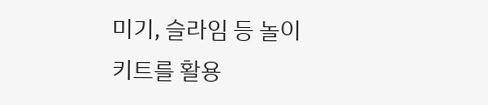미기, 슬라임 등 놀이 키트를 활용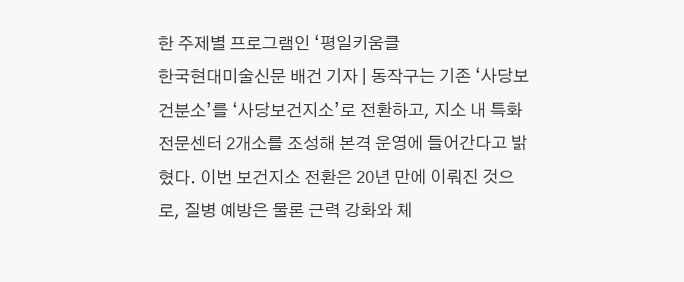한 주제별 프로그램인 ‘평일키움클
한국현대미술신문 배건 기자 | 동작구는 기존 ‘사당보건분소’를 ‘사당보건지소’로 전환하고, 지소 내 특화 전문센터 2개소를 조성해 본격 운영에 들어간다고 밝혔다. 이번 보건지소 전환은 20년 만에 이뤄진 것으로, 질병 예방은 물론 근력 강화와 체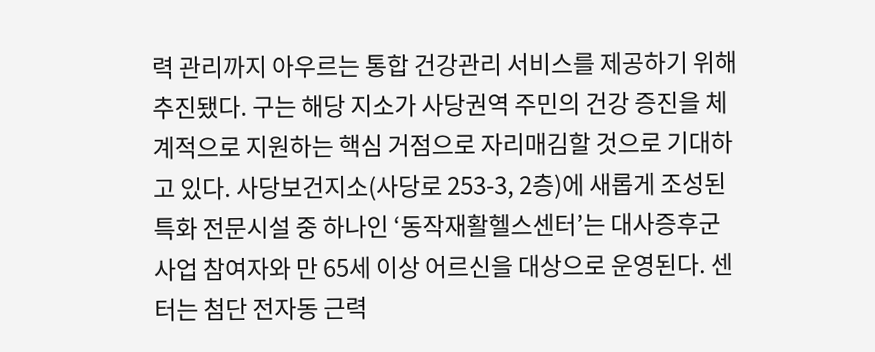력 관리까지 아우르는 통합 건강관리 서비스를 제공하기 위해 추진됐다. 구는 해당 지소가 사당권역 주민의 건강 증진을 체계적으로 지원하는 핵심 거점으로 자리매김할 것으로 기대하고 있다. 사당보건지소(사당로 253-3, 2층)에 새롭게 조성된 특화 전문시설 중 하나인 ‘동작재활헬스센터’는 대사증후군 사업 참여자와 만 65세 이상 어르신을 대상으로 운영된다. 센터는 첨단 전자동 근력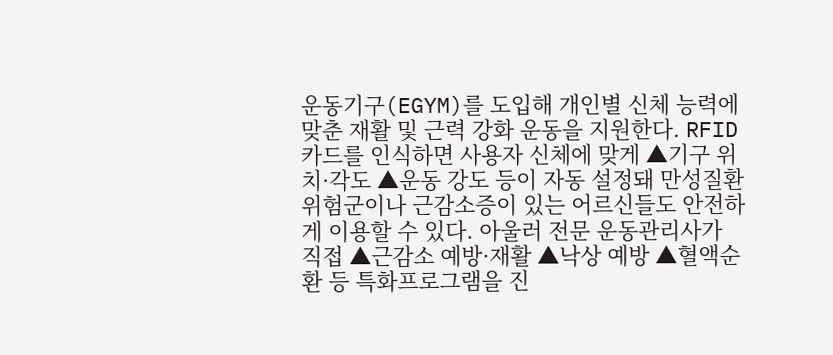운동기구(EGYM)를 도입해 개인별 신체 능력에 맞춘 재활 및 근력 강화 운동을 지원한다. RFID 카드를 인식하면 사용자 신체에 맞게 ▲기구 위치·각도 ▲운동 강도 등이 자동 설정돼 만성질환 위험군이나 근감소증이 있는 어르신들도 안전하게 이용할 수 있다. 아울러 전문 운동관리사가 직접 ▲근감소 예방·재활 ▲낙상 예방 ▲혈액순환 등 특화프로그램을 진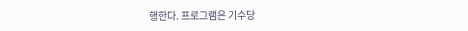행한다. 프로그램은 기수당